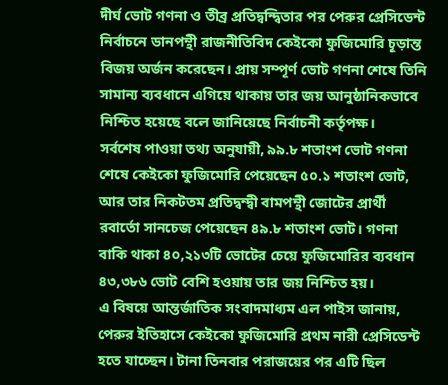দীর্ঘ ভোট গণনা ও তীব্র প্রতিদ্বন্দ্বিতার পর পেরুর প্রেসিডেন্ট নির্বাচনে ডানপন্থী রাজনীতিবিদ কেইকো ফুজিমোরি চূড়ান্ত বিজয় অর্জন করেছেন। প্রায় সম্পূর্ণ ভোট গণনা শেষে তিনি সামান্য ব্যবধানে এগিয়ে থাকায় তার জয় আনুষ্ঠানিকভাবে নিশ্চিত হয়েছে বলে জানিয়েছে নির্বাচনী কর্তৃপক্ষ।
সর্বশেষ পাওয়া তথ্য অনুযায়ী, ৯৯.৮ শতাংশ ভোট গণনা শেষে কেইকো ফুজিমোরি পেয়েছেন ৫০.১ শতাংশ ভোট, আর তার নিকটতম প্রতিদ্বন্দ্বী বামপন্থী জোটের প্রার্থী রবার্তো সানচেজ পেয়েছেন ৪৯.৮ শতাংশ ভোট। গণনা বাকি থাকা ৪০,২১৩টি ভোটের চেয়ে ফুজিমোরির ব্যবধান ৪৩,৩৮৬ ভোট বেশি হওয়ায় তার জয় নিশ্চিত হয়।
এ বিষয়ে আন্তর্জাতিক সংবাদমাধ্যম এল পাইস জানায়, পেরুর ইতিহাসে কেইকো ফুজিমোরি প্রথম নারী প্রেসিডেন্ট হতে যাচ্ছেন। টানা তিনবার পরাজয়ের পর এটি ছিল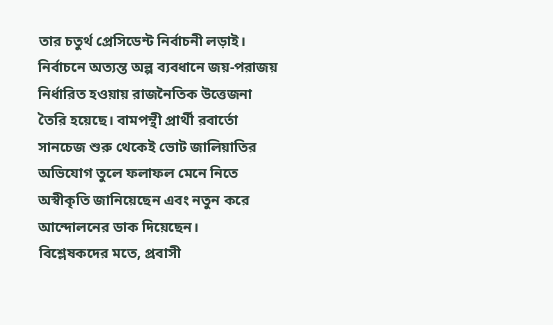তার চতুর্থ প্রেসিডেন্ট নির্বাচনী লড়াই।
নির্বাচনে অত্যন্ত অল্প ব্যবধানে জয়-পরাজয় নির্ধারিত হওয়ায় রাজনৈতিক উত্তেজনা তৈরি হয়েছে। বামপন্থী প্রার্থী রবার্তো সানচেজ শুরু থেকেই ভোট জালিয়াতির অভিযোগ তুলে ফলাফল মেনে নিতে অস্বীকৃতি জানিয়েছেন এবং নতুন করে আন্দোলনের ডাক দিয়েছেন।
বিশ্লেষকদের মতে, প্রবাসী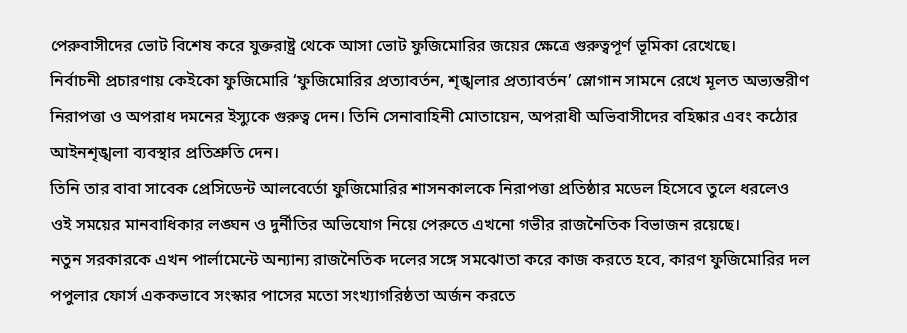পেরুবাসীদের ভোট বিশেষ করে যুক্তরাষ্ট্র থেকে আসা ভোট ফুজিমোরির জয়ের ক্ষেত্রে গুরুত্বপূর্ণ ভূমিকা রেখেছে।
নির্বাচনী প্রচারণায় কেইকো ফুজিমোরি ‘ফুজিমোরির প্রত্যাবর্তন, শৃঙ্খলার প্রত্যাবর্তন’ স্লোগান সামনে রেখে মূলত অভ্যন্তরীণ নিরাপত্তা ও অপরাধ দমনের ইস্যুকে গুরুত্ব দেন। তিনি সেনাবাহিনী মোতায়েন, অপরাধী অভিবাসীদের বহিষ্কার এবং কঠোর আইনশৃঙ্খলা ব্যবস্থার প্রতিশ্রুতি দেন।
তিনি তার বাবা সাবেক প্রেসিডেন্ট আলবের্তো ফুজিমোরির শাসনকালকে নিরাপত্তা প্রতিষ্ঠার মডেল হিসেবে তুলে ধরলেও ওই সময়ের মানবাধিকার লঙ্ঘন ও দুর্নীতির অভিযোগ নিয়ে পেরুতে এখনো গভীর রাজনৈতিক বিভাজন রয়েছে।
নতুন সরকারকে এখন পার্লামেন্টে অন্যান্য রাজনৈতিক দলের সঙ্গে সমঝোতা করে কাজ করতে হবে, কারণ ফুজিমোরির দল পপুলার ফোর্স এককভাবে সংস্কার পাসের মতো সংখ্যাগরিষ্ঠতা অর্জন করতে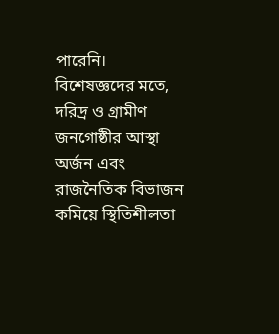পারেনি।
বিশেষজ্ঞদের মতে, দরিদ্র ও গ্রামীণ জনগোষ্ঠীর আস্থা অর্জন এবং রাজনৈতিক বিভাজন কমিয়ে স্থিতিশীলতা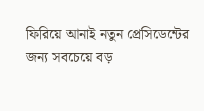ফিরিয়ে আনাই নতুন প্রেসিডেন্টের জন্য সবচেয়ে বড়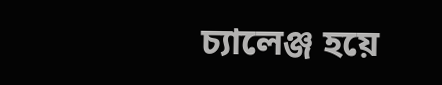চ্যালেঞ্জ হয়ে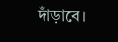দাঁড়াবে।